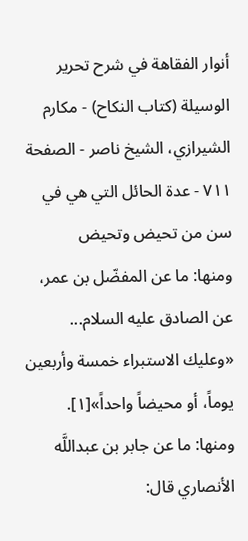أنوار الفقاهة في شرح تحرير الوسيلة (كتاب النكاح) - مكارم الشيرازي، الشيخ ناصر - الصفحة ٧١١ - عدة الحائل التي هي في سن من تحيض وتحيض
ومنها: ما عن المفضّل بن عمر، عن الصادق عليه السلام... «وعليك الاستبراء خمسة وأربعين يوماً، أو محيضاً واحداً»[١].
ومنها: ما عن جابر بن عبداللَّه الأنصاري قال: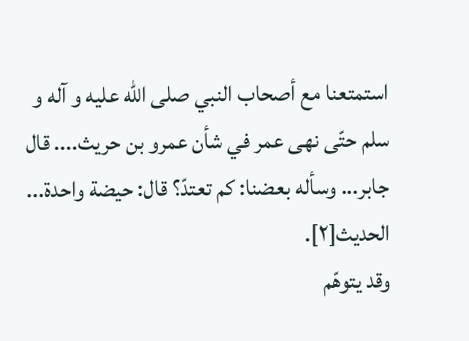استمتعنا مع أصحاب النبي صلى الله عليه و آله و سلم حتّى نهى عمر في شأن عمرو بن حريث.... قال جابر... وسأله بعضنا: كم تعتدّ؟ قال: حيضة واحدة... الحديث[٢].
وقد يتوهّم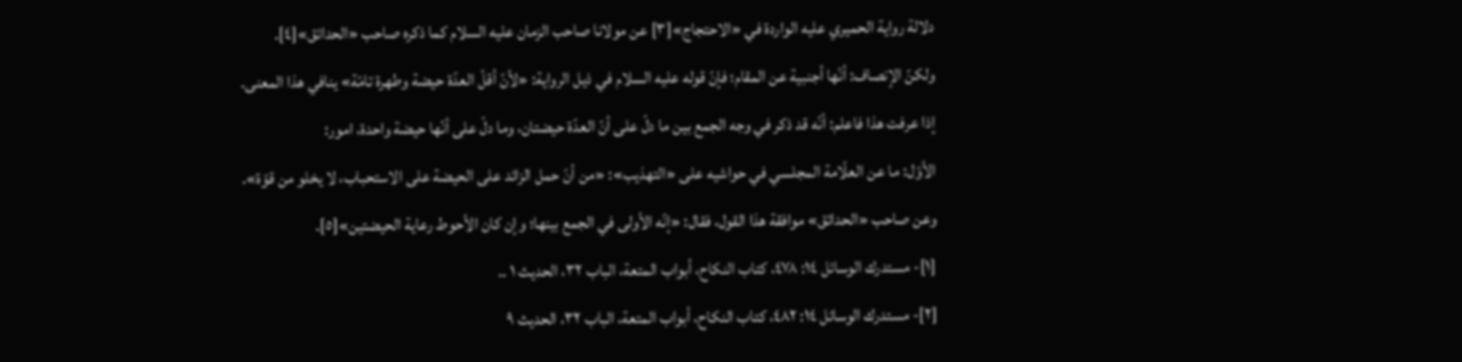دلالة رواية الحميري عليه الواردة في «الاحتجاج»[٣] عن مولانا صاحب الزمان عليه السلام كما ذكره صاحب «الحدائق»[٤].
ولكنّ الإنصاف: أنّها أجنبية عن المقام؛ فإنّ قوله عليه السلام في ذيل الرواية: «لأنّ أقلّ العدّة حيضة وطهرة تامّة» ينافي هذا المعنى.
إذا عرفت هذا فاعلم: أنّه قد ذكر في وجه الجمع بين ما دلّ على أنّ العدّة حيضتان، وما دلّ على أنّها حيضة واحدة، امور:
الأوّل: ما عن العلّامة المجلسي في حواشيه على «التهذيب»: «من أنّ حمل الزائد على الحيضة على الاستحباب، لا يخلو من قوّة».
وعن صاحب «الحدائق» موافقة هذا القول، فقال: «إنّه الأولى في الجمع بينها؛ وإن كان الأحوط رعاية الحيضتين»[٥].
[١]- مستدرك الوسائل ١٤: ٤٧٨، كتاب النكاح، أبواب المتعة، الباب ٣٢، الحديث ١ ..
[٢]- مستدرك الوسائل ١٤: ٤٨٢، كتاب النكاح، أبواب المتعة، الباب ٣٢، الحديث ٩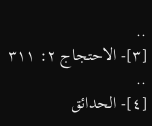..
[٣]- الاحتجاج ٢: ٣١١ ..
[٤]- الحدائق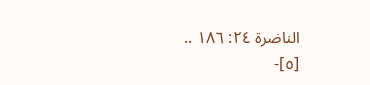الناضرة ٢٤: ١٨٦ ..
[٥]-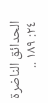الحدائق الناضرة ٢٤: ١٨٩ ..